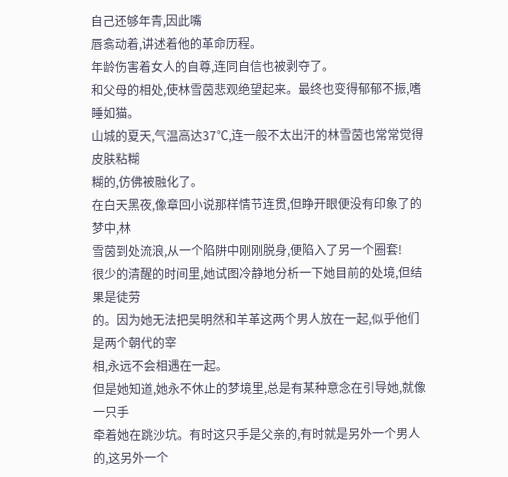自己还够年青,因此嘴
唇翕动着,讲述着他的革命历程。
年龄伤害着女人的自尊,连同自信也被剥夺了。
和父母的相处,使林雪茵悲观绝望起来。最终也变得郁郁不振,嗜睡如猫。
山城的夏天,气温高达37℃,连一般不太出汗的林雪茵也常常觉得皮肤粘糊
糊的,仿佛被融化了。
在白天黑夜,像章回小说那样情节连贯,但睁开眼便没有印象了的梦中,林
雪茵到处流浪,从一个陷阱中刚刚脱身,便陷入了另一个圈套!
很少的清醒的时间里,她试图冷静地分析一下她目前的处境,但结果是徒劳
的。因为她无法把吴明然和羊革这两个男人放在一起,似乎他们是两个朝代的宰
相,永远不会相遇在一起。
但是她知道,她永不休止的梦境里,总是有某种意念在引导她,就像一只手
牵着她在跳沙坑。有时这只手是父亲的,有时就是另外一个男人的,这另外一个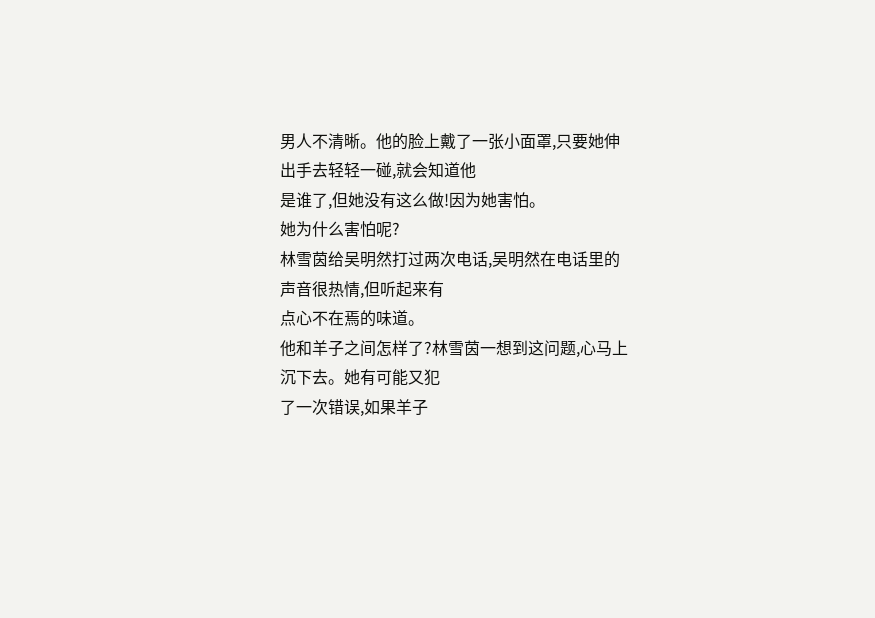男人不清晰。他的脸上戴了一张小面罩,只要她伸出手去轻轻一碰,就会知道他
是谁了,但她没有这么做!因为她害怕。
她为什么害怕呢?
林雪茵给吴明然打过两次电话,吴明然在电话里的声音很热情,但听起来有
点心不在焉的味道。
他和羊子之间怎样了?林雪茵一想到这问题,心马上沉下去。她有可能又犯
了一次错误,如果羊子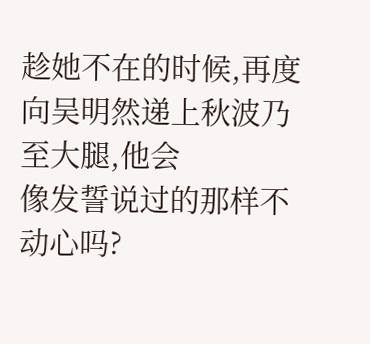趁她不在的时候,再度向吴明然递上秋波乃至大腿,他会
像发誓说过的那样不动心吗?